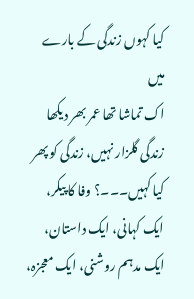کیا کہوں زندگی کے بارے میں
اک تماشا تھا عمر بھر دیکھا
زندگی گلزار نہیں، زندگی کو پھر کیا کہیں۔۔۔؟ وفا کا پیکر، ایک کہانی، ایک داستان، ایک مدہم روشنی، ایک معجزہ،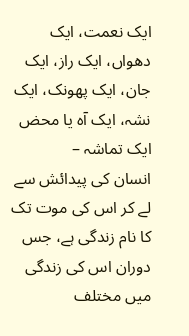ایک نعمت، ایک دھواں، ایک راز، ایک جان، ایک پھونک، ایک نشہ، ایک آہ یا محض ایک تماشہ –
انسان کی پیدائش سے لے کر اس کی موت تک کا نام زندگی ہے، جس دوران اس کی زندگی میں مختلف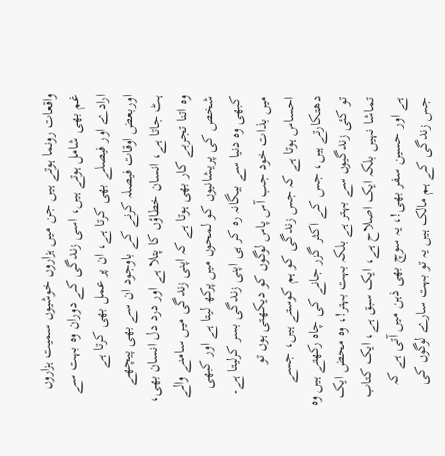واقعات رونما ہوتے ہیں جن میں ہزاروں خوشیوں سمیت ہزاروں غم بھی شامل ہوتے ہیں، اسی زندگی کے دوران وہ بہت سے ارادے اور فیصلے بھی کرتا ہے، ان پر عمل بھی کرتا ہے اوربعض اوقات فیصلہ کرنے کے باوجود ان سے بھی پیچھے ہٹ جاتا ہے، انسان خطاؤں کا پتلا ہے اور درد دل انسان بھی، وہ اتنا تجربے کار بھی ہوتا ہے کہ اپنی زندگی میں سامنے والے شخص کی پریشانیوں کو لمحوں میں پرکھ لیتا ہے اور کبھی کبھی وہ دنیا سے بیگانہ رہ کر ہی اپنی زندگی بسر کرلیتا ہے۔
میں بذات خود جب آس پاس لوگوں کو دیکھتی ہوں تو احساس ہوتا ہے کہ جس زندگی کو ہم کوستے ہیں، جسے دھتکارتے ہیں، جس کے اکثر گزر جانے کی چاہ رکھتے ہیں وہ تو کئی زندگیوں سے بہتر ہے بلکہ بہت بہتر!، وہ محض ایک تماشا نہیں بلکہ ایک اصلاح ہے، ایک سبق ہے، ایک کتاب ہے اور حسین سفر بھی!، یہ سوچ بھی ذہن میں آتی ہے کہ جس زندگی کے ہم مالک ہیں یہ تو بہت سارے لوگوں کی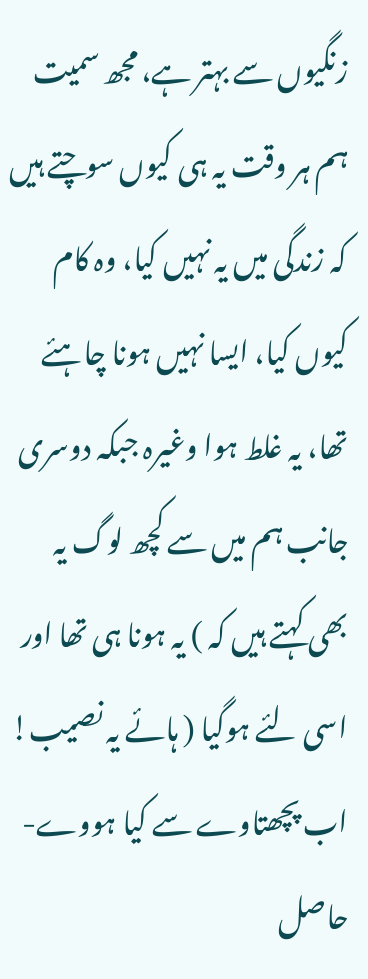زنگیوں سے بہتر ہے، مجھ سمیت ہم ہر وقت یہ ہی کیوں سوچتے ہیں کہ زندگی میں یہ نہیں کیا، وہ کام کیوں کیا، ایسا نہیں ہونا چاہئے تھا، یہ غلط ہوا وغیرہ جبکہ دوسری جانب ہم میں سے کچھ لوگ یہ بھی کہتے ہیں کہ ) یہ ہونا ہی تھا اور اسی لئے ہوگیا ( ہائے یہ نصیب! اب پچھتاوے سے کیا ہووے-
حاصل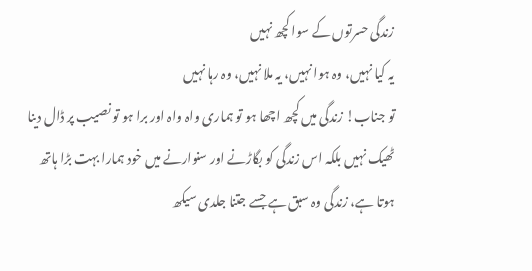زندگی حسرتوں کے سوا کچھ نہیں
یہ کیا نہیں، وہ ہوا نہیں، یہ ملا نہیں، وہ رہا نہیں
تو جناب! زندگی میں کچھ اچھا ہو تو ہماری واہ واہ اور برا ہو تو نصیب پر ڈال دینا ٹھیک نہیں بلکہ اس زندگی کو بگاڑنے اور سنوارنے میں خود ہمارا بہت بڑا ہاتھ ہوتا ہے، زندگی وہ سبق ہے جسے جتنا جلدی سیکھ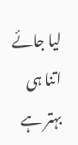لیا جائے اتنا ہی بہتر ہے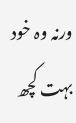ورنہ وہ خود بہت کچھ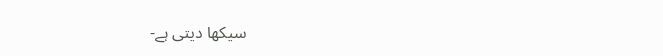سیکھا دیتی ہے-